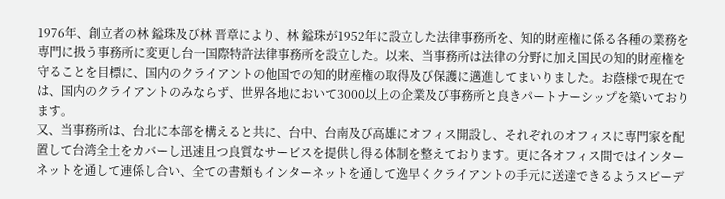1976年、創立者の林 鎰珠及び林 晋章により、林 鎰珠が1952年に設立した法律事務所を、知的財産権に係る各種の業務を専門に扱う事務所に変更し台一国際特許法律事務所を設立した。以来、当事務所は法律の分野に加え国民の知的財産権を守ることを目標に、国内のクライアントの他国での知的財産権の取得及び保護に邁進してまいりました。お蔭様で現在では、国内のクライアントのみならず、世界各地において3000以上の企業及び事務所と良きパートナーシップを築いております。
又、当事務所は、台北に本部を構えると共に、台中、台南及び高雄にオフィス開設し、それぞれのオフィスに専門家を配置して台湾全土をカバーし迅速且つ良質なサービスを提供し得る体制を整えております。更に各オフィス間ではインターネットを通して連係し合い、全ての書類もインターネットを通して逸早くクライアントの手元に送達できるようスピーデ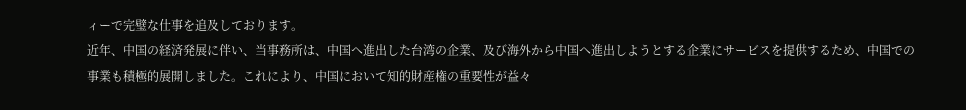ィーで完璧な仕事を追及しております。
近年、中国の経済発展に伴い、当事務所は、中国へ進出した台湾の企業、及び海外から中国へ進出しようとする企業にサービスを提供するため、中国での事業も積極的展開しました。これにより、中国において知的財産権の重要性が益々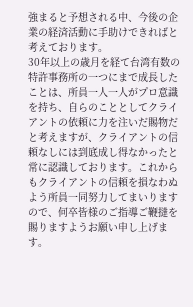強まると予想される中、今後の企業の経済活動に手助けできればと考えております。
30年以上の歳月を経て台湾有数の特許事務所の一つにまで成長したことは、所員一人一人がプロ意識を持ち、自らのこととしてクライアントの依頼に力を注いだ賜物だと考えますが、クライアントの信頼なしには到底成し得なかったと常に認識しております。これからもクライアントの信頼を損なわぬよう所員一同努力してまいりますので、何卒皆様のご指導ご鞭撻を賜りますようお願い申し上げます。